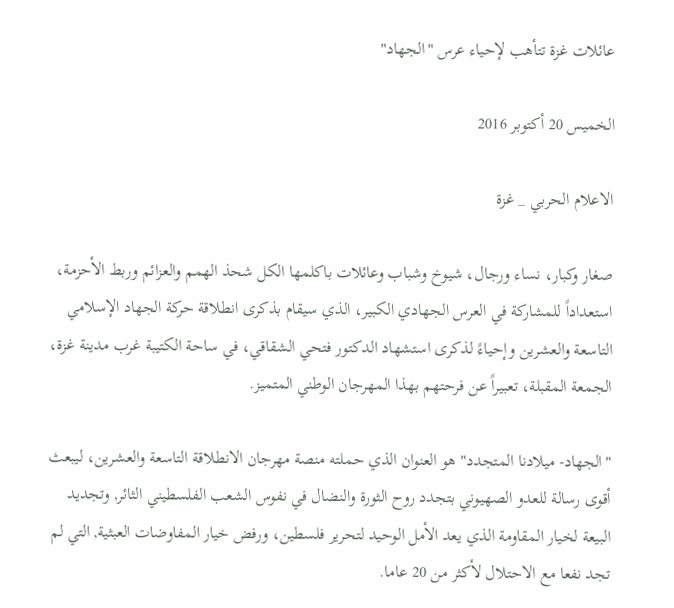عائلات غزة تتأهب لإحياء عرس "الجهاد"

الخميس 20 أكتوبر 2016

الاعلام الحربي _ غزة

صغار وكبار، نساء ورجال، شيوخ وشباب وعائلات باكلمها الكل شحذ الهمم والعزائم وربط الأحزمة، استعداداً للمشاركة في العرس الجهادي الكبير، الذي سيقام بذكرى انطلاقة حركة الجهاد الإسلامي التاسعة والعشرين وإحياءً لذكرى استشهاد الدكتور فتحي الشقاقي، في ساحة الكتيبة غرب مدينة غزة، الجمعة المقبلة، تعبيراً عن فرحتهم بهذا المهرجان الوطني المتميز.

"الجهاد- ميلادنا المتجدد" هو العنوان الذي حملته منصة مهرجان الانطلاقة التاسعة والعشرين، ليبعث أقوى رسالة للعدو الصهيوني بتجدد روح الثورة والنضال في نفوس الشعب الفلسطيني الثائر, وتجديد البيعة لخيار المقاومة الذي يعد الأمل الوحيد لتحرير فلسطين، ورفض خيار المفاوضات العبثية, التي لم تجد نفعا مع الاحتلال لأكثر من 20 عاما.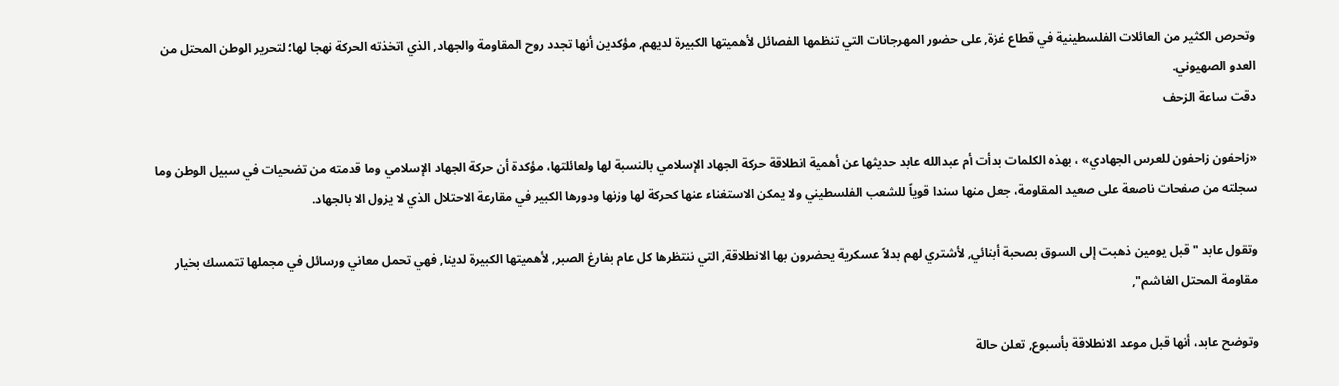وتحرص الكثير من العائلات الفلسطينية في قطاع غزة, على حضور المهرجانات التي تنظمها الفصائل لأهميتها الكبيرة لديهم, مؤكدين أنها تجدد روح المقاومة والجهاد, الذي اتخذته الحركة نهجا لها؛ لتحرير الوطن المحتل من العدو الصهيوني.
دقت ساعة الزحف

«زاحفون زاحفون للعرس الجهادي» ، بهذه الكلمات بدأت أم عبدالله عابد حديثها عن أهمية انطلاقة حركة الجهاد الإسلامي بالنسبة لها ولعائلتها، مؤكدة أن حركة الجهاد الإسلامي وما قدمته من تضحيات في سبيل الوطن وما سجلته من صفحات ناصعة على صعيد المقاومة، جعل منها سندا قوياً للشعب الفلسطيني ولا يمكن الاستغناء عنها كحركة لها وزنها ودورها الكبير في مقارعة الاحتلال الذي لا يزول الا بالجهاد.

وتقول عابد "قبل يومين ذهبت إلى السوق بصحبة أبنائي, لأشتري لهم بدلاً عسكرية يحضرون بها الانطلاقة, التي ننتظرها كل عام بفارغ الصبر, لأهميتها الكبيرة لدينا, فهي تحمل معاني ورسائل في مجملها تتمسك بخيار مقاومة المحتل الغاشم",

وتوضح عابد، أنها قبل موعد الانطلاقة بأسبوع, تعلن حالة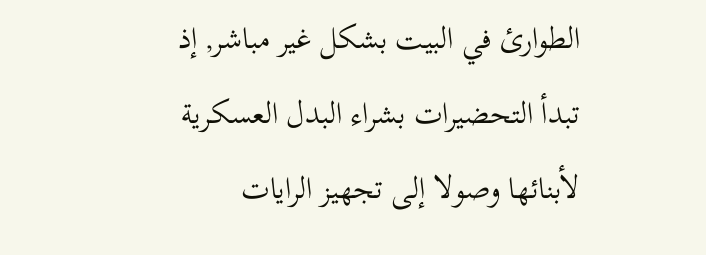الطوارئ في البيت بشكل غير مباشر, إذ تبدأ التحضيرات بشراء البدل العسكرية لأبنائها وصولا إلى تجهيز الرايات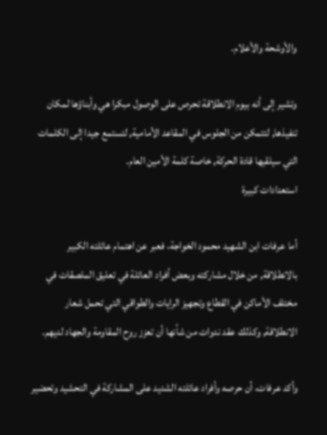والأوشحة والأعلام.

وتشير إلى أنه بيوم الانطلاقة تحرص على الوصول مبكرا هي وأبناؤها لمكان تنفيذها, لتتمكن من الجلوس في المقاعد الأمامية, لتستمع جيدا إلى الكلمات التي سيلقيها قادة الحركة, خاصة كلمة الأمين العام.
استعدادات كبيرة

أما عرفات ابن الشهيد محمود الخواجة، فعبر عن اهتمام عائلته الكبير بالانطلاقة, من خلال مشاركته وبعض أفراد العائلة في تعليق الملصقات في مختلف الأماكن في القطاع وتجهيز الرايات والطواقي التي تحمل شعار الانطلاقة, وكذلك عقد ندوات من شأنها أن تعزز روح المقاومة والجهاد لديهم.

وأكد عرفات، أن حرصه وأفراد عائلته الشديد على المشاركة في التحشيد وتحضير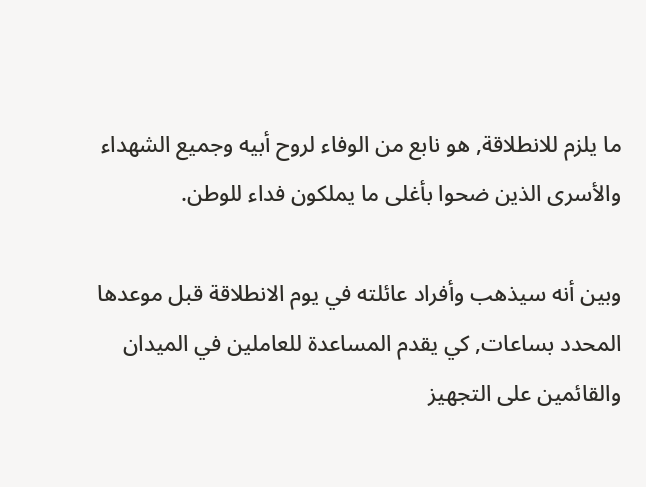ما يلزم للانطلاقة, هو نابع من الوفاء لروح أبيه وجميع الشهداء والأسرى الذين ضحوا بأغلى ما يملكون فداء للوطن.

وبين أنه سيذهب وأفراد عائلته في يوم الانطلاقة قبل موعدها المحدد بساعات, كي يقدم المساعدة للعاملين في الميدان والقائمين على التجهيز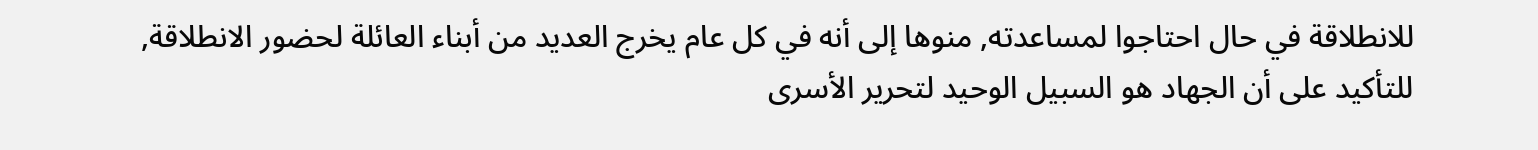للانطلاقة في حال احتاجوا لمساعدته, منوها إلى أنه في كل عام يخرج العديد من أبناء العائلة لحضور الانطلاقة, للتأكيد على أن الجهاد هو السبيل الوحيد لتحرير الأسرى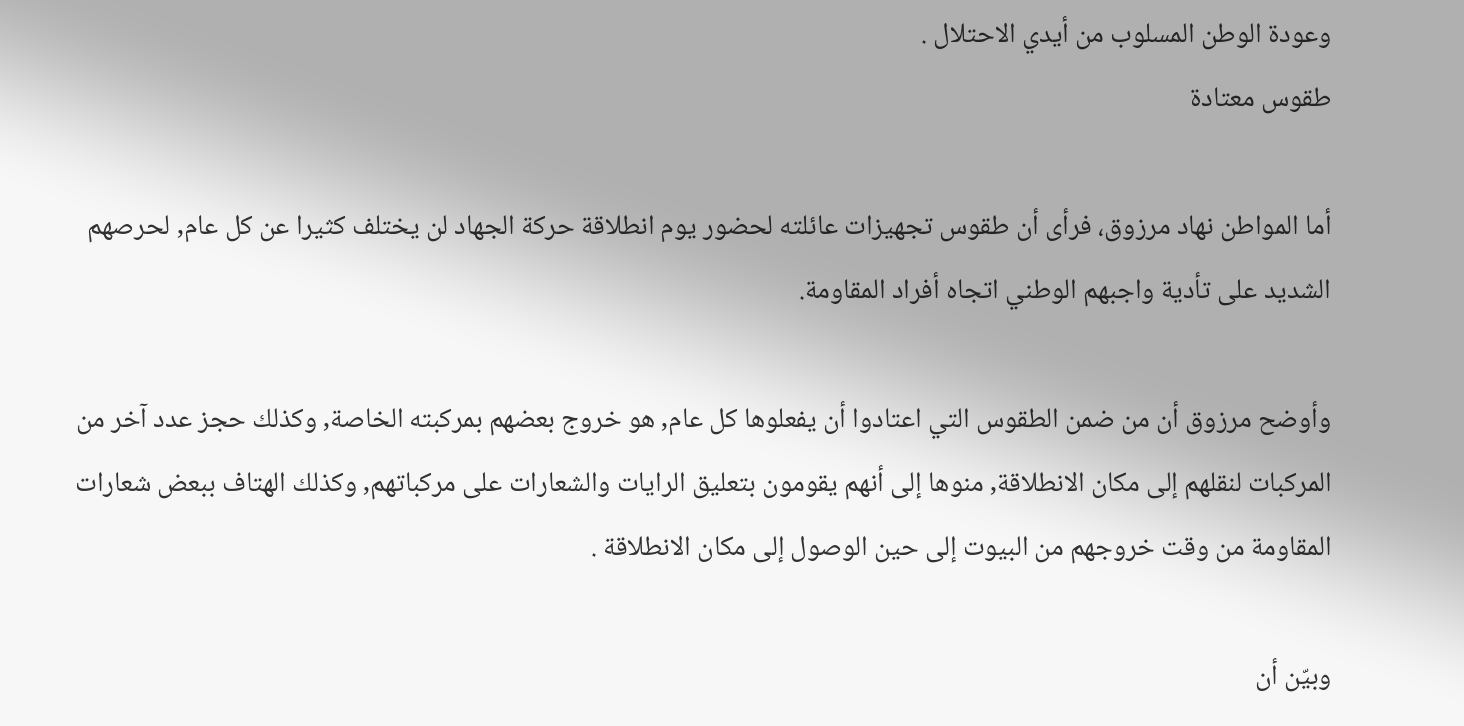وعودة الوطن المسلوب من أيدي الاحتلال .
طقوس معتادة

أما المواطن نهاد مرزوق، فرأى أن طقوس تجهيزات عائلته لحضور يوم انطلاقة حركة الجهاد لن يختلف كثيرا عن كل عام, لحرصهم الشديد على تأدية واجبهم الوطني اتجاه أفراد المقاومة.

وأوضح مرزوق أن من ضمن الطقوس التي اعتادوا أن يفعلوها كل عام, هو خروج بعضهم بمركبته الخاصة, وكذلك حجز عدد آخر من المركبات لنقلهم إلى مكان الانطلاقة, منوها إلى أنهم يقومون بتعليق الرايات والشعارات على مركباتهم, وكذلك الهتاف ببعض شعارات المقاومة من وقت خروجهم من البيوت إلى حين الوصول إلى مكان الانطلاقة .

وبيّن أن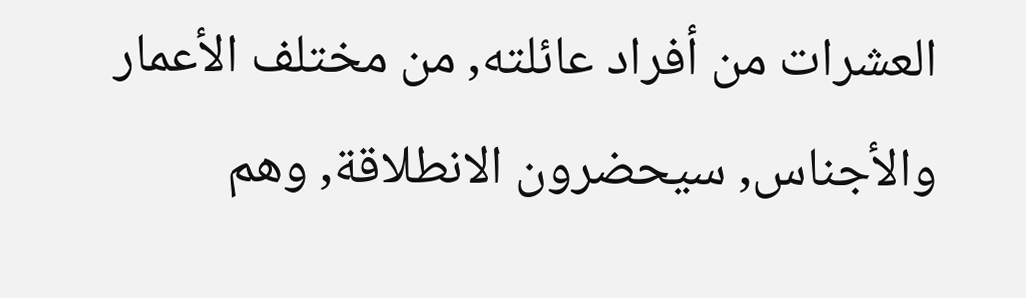العشرات من أفراد عائلته, من مختلف الأعمار والأجناس, سيحضرون الانطلاقة, وهم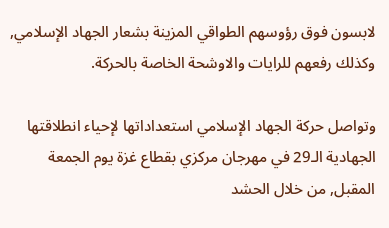لابسون فوق رؤوسهم الطواقي المزينة بشعار الجهاد الإسلامي, وكذلك رفعهم للرايات والاوشحة الخاصة بالحركة.

وتواصل حركة الجهاد الإسلامي استعداداتها لإحياء انطلاقتها الجهادية الـ29 في مهرجان مركزي بقطاع غزة يوم الجمعة المقبل, من خلال الحشد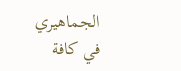الجماهيري في كافة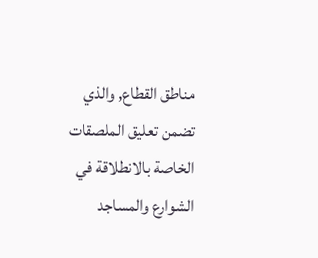مناطق القطاع, والذي تضمن تعليق الملصقات الخاصة بالانطلاقة في الشوارع والمساجد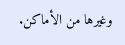وغيرها من الأماكن.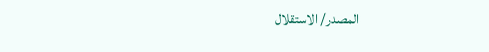المصدر/ الاستقلال